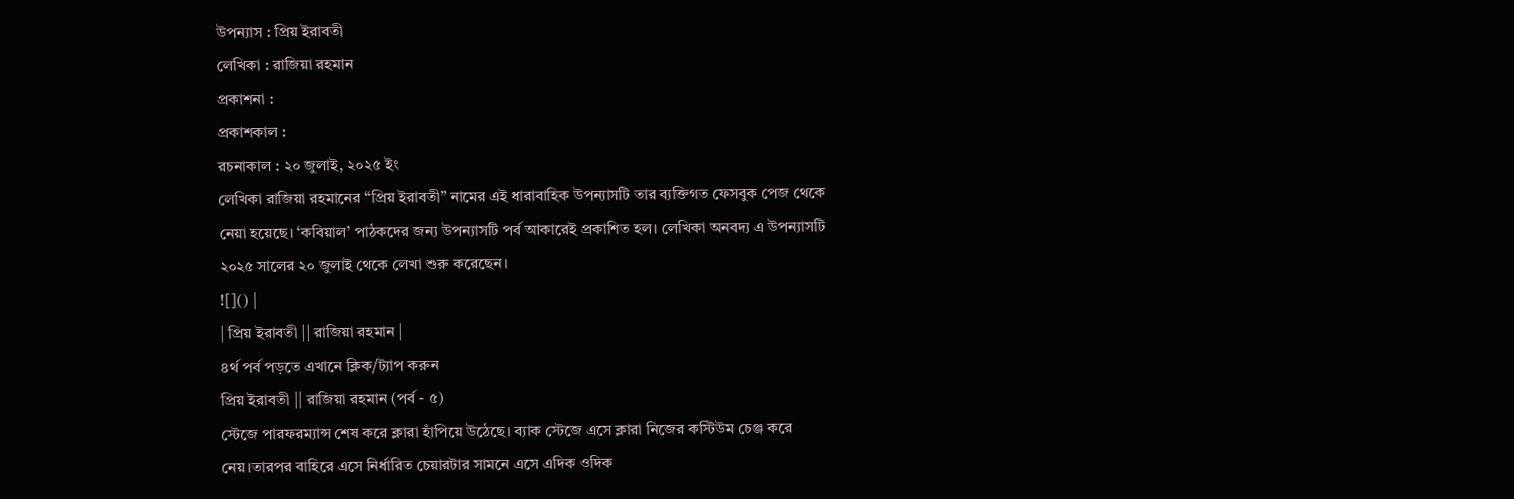উপন্যাস : প্রিয় ইরাবতী
লেখিকা : রাজিয়া রহমান
প্রকাশনা :
প্রকাশকাল :
রচনাকাল : ২০ জুলাই, ২০২৫ ইং
লেখিকা রাজিয়া রহমানের “প্রিয় ইরাবতী” নামের এই ধারাবাহিক উপন্যাসটি তার ব্যক্তিগত ফেসবুক পেজ থেকে নেয়া হয়েছে। ‘কবিয়াল’ পাঠকদের জন্য উপন্যাসটি পর্ব আকারেই প্রকাশিত হল। লেখিকা অনবদ্য এ উপন্যাসটি ২০২৫ সালের ২০ জুলাই থেকে লেখা শুরু করেছেন।
![]() |
| প্রিয় ইরাবতী || রাজিয়া রহমান |
৪র্থ পর্ব পড়তে এখানে ক্লিক/ট্যাপ করুন
প্রিয় ইরাবতী || রাজিয়া রহমান (পর্ব - ৫)
স্টেজে পারফরম্যান্স শেষ করে ক্লারা হাঁপিয়ে উঠেছে। ব্যাক স্টেজে এসে ক্লারা নিজের কস্টিউম চেঞ্জ করে নেয়।তারপর বাহিরে এসে নির্ধারিত চেয়ারটার সামনে এসে এদিক ওদিক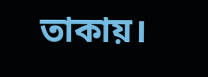তাকায়।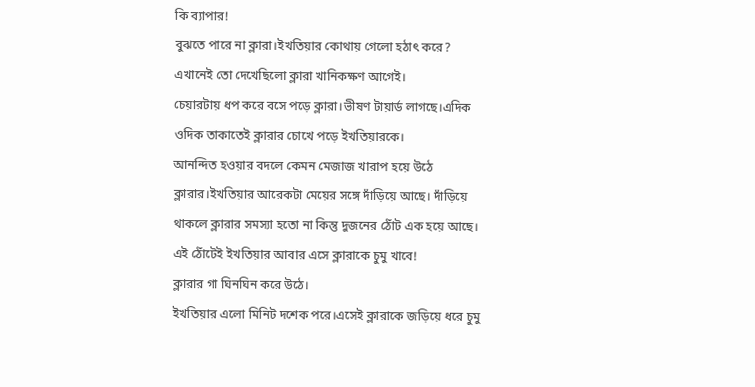কি ব্যাপার!
বুঝতে পারে না ক্লারা।ইখতিয়ার কোথায় গেলো হঠাৎ করে?
এখানেই তো দেখেছিলো ক্লারা খানিকক্ষণ আগেই।
চেয়ারটায় ধপ করে বসে পড়ে ক্লারা।ভীষণ টায়ার্ড লাগছে।এদিক ওদিক তাকাতেই ক্লারার চোখে পড়ে ইখতিয়ারকে।
আনন্দিত হওয়ার বদলে কেমন মেজাজ খারাপ হয়ে উঠে ক্লারার।ইখতিয়ার আরেকটা মেয়ের সঙ্গে দাঁড়িয়ে আছে। দাঁড়িয়ে থাকলে ক্লারার সমস্যা হতো না কিন্তু দুজনের ঠোঁট এক হয়ে আছে।
এই ঠোঁটেই ইখতিয়ার আবার এসে ক্লারাকে চুমু খাবে!
ক্লারার গা ঘিনঘিন করে উঠে।
ইখতিয়ার এলো মিনিট দশেক পরে।এসেই ক্লারাকে জড়িয়ে ধরে চুমু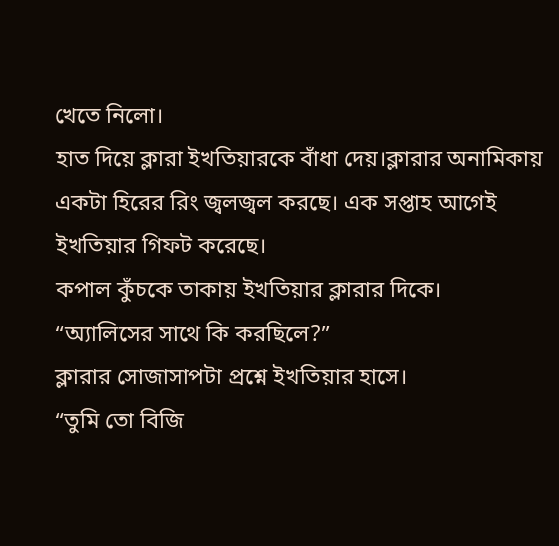খেতে নিলো।
হাত দিয়ে ক্লারা ইখতিয়ারকে বাঁধা দেয়।ক্লারার অনামিকায় একটা হিরের রিং জ্বলজ্বল করছে। এক সপ্তাহ আগেই ইখতিয়ার গিফট করেছে।
কপাল কুঁচকে তাকায় ইখতিয়ার ক্লারার দিকে।
“অ্যালিসের সাথে কি করছিলে?”
ক্লারার সোজাসাপটা প্রশ্নে ইখতিয়ার হাসে।
“তুমি তো বিজি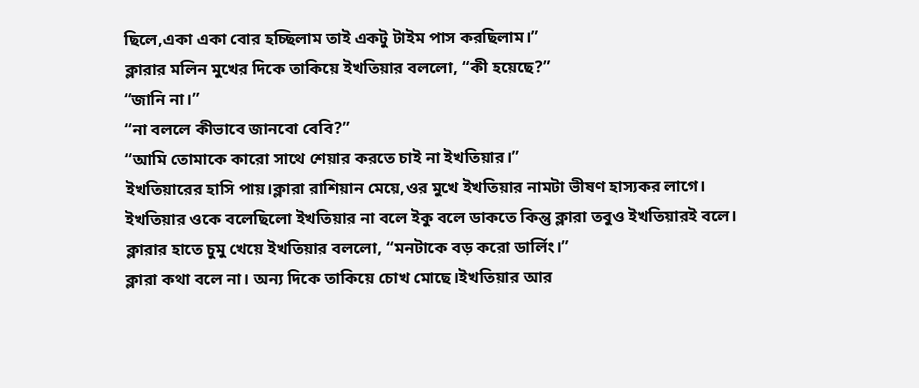ছিলে,একা একা বোর হচ্ছিলাম তাই একটু টাইম পাস করছিলাম।”
ক্লারার মলিন মুখের দিকে তাকিয়ে ইখতিয়ার বললো, “কী হয়েছে?”
“জানি না।”
“না বললে কীভাবে জানবো বেবি?”
“আমি তোমাকে কারো সাথে শেয়ার করতে চাই না ইখতিয়ার।”
ইখতিয়ারের হাসি পায়।ক্লারা রাশিয়ান মেয়ে,ওর মুখে ইখতিয়ার নামটা ভীষণ হাস্যকর লাগে। ইখতিয়ার ওকে বলেছিলো ইখতিয়ার না বলে ইকু বলে ডাকতে কিন্তু ক্লারা তবুও ইখতিয়ারই বলে।
ক্লারার হাতে চুমু খেয়ে ইখতিয়ার বললো, “মনটাকে বড় করো ডার্লিং।”
ক্লারা কথা বলে না। অন্য দিকে তাকিয়ে চোখ মোছে।ইখতিয়ার আর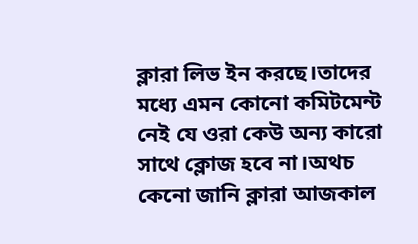ক্লারা লিভ ইন করছে।তাদের মধ্যে এমন কোনো কমিটমেন্ট নেই যে ওরা কেউ অন্য কারো সাথে ক্লোজ হবে না।অথচ কেনো জানি ক্লারা আজকাল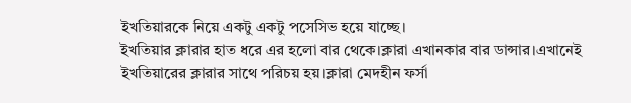ইখতিয়ারকে নিয়ে একটু একটু পসেসিভ হয়ে যাচ্ছে।
ইখতিয়ার ক্লারার হাত ধরে এর হলো বার থেকে।ক্লারা এখানকার বার ডান্সার।এখানেই ইখতিয়ারের ক্লারার সাথে পরিচয় হয়।ক্লারা মেদহীন ফর্সা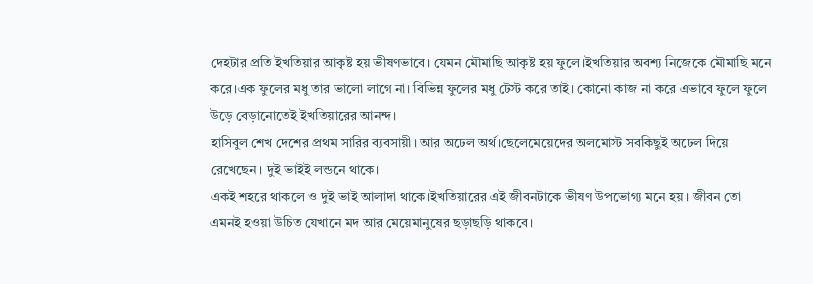দেহটার প্রতি ইখতিয়ার আকৃষ্ট হয় ভীষণভাবে। যেমন মৌমাছি আকৃষ্ট হয় ফুলে।ইখতিয়ার অবশ্য নিজেকে মৌমাছি মনে করে।এক ফুলের মধু তার ভালো লাগে না। বিভিন্ন ফুলের মধু টেস্ট করে তাই। কোনো কাজ না করে এভাবে ফুলে ফুলে উড়ে বেড়ানোতেই ইখতিয়ারের আনন্দ।
হাসিবুল শেখ দেশের প্রথম সারির ব্যবসায়ী। আর অঢেল অর্থ।ছেলেমেয়েদের অলমোস্ট সবকিছুই অঢেল দিয়ে রেখেছেন। দুই ভাইই লন্ডনে থাকে।
একই শহরে থাকলে ও দুই ভাই আলাদা থাকে।ইখতিয়ারের এই জীবনটাকে ভীষণ উপভোগ্য মনে হয়। জীবন তো এমনই হওয়া উচিত যেখানে মদ আর মেয়েমানুষের ছড়াছড়ি থাকবে।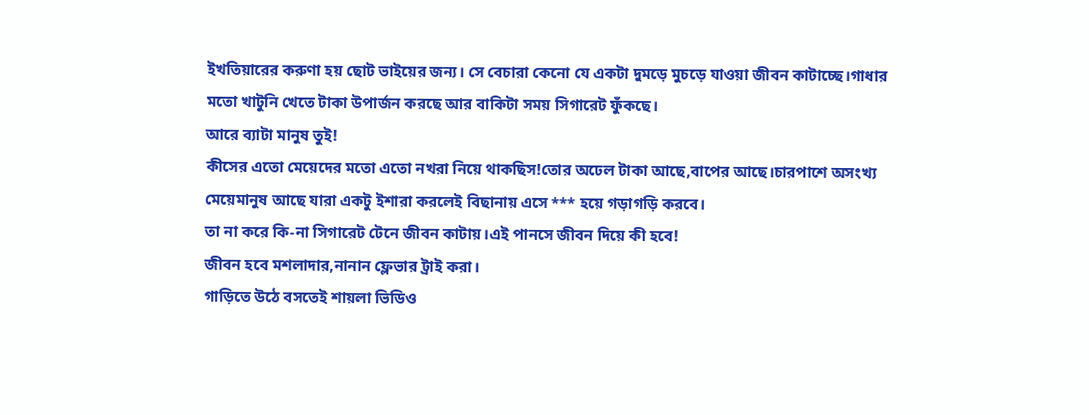ইখতিয়ারের করুণা হয় ছোট ভাইয়ের জন্য। সে বেচারা কেনো যে একটা দুমড়ে মুচড়ে যাওয়া জীবন কাটাচ্ছে।গাধার মতো খাটুনি খেতে টাকা উপার্জন করছে আর বাকিটা সময় সিগারেট ফুঁকছে।
আরে ব্যাটা মানুষ তুই!
কীসের এতো মেয়েদের মতো এতো নখরা নিয়ে থাকছিস!তোর অঢেল টাকা আছে,বাপের আছে।চারপাশে অসংখ্য মেয়েমানুষ আছে যারা একটু ইশারা করলেই বিছানায় এসে *** হয়ে গড়াগড়ি করবে।
তা না করে কি-না সিগারেট টেনে জীবন কাটায়।এই পানসে জীবন দিয়ে কী হবে!
জীবন হবে মশলাদার,নানান ফ্লেভার ট্রাই করা।
গাড়িতে উঠে বসতেই শায়লা ভিডিও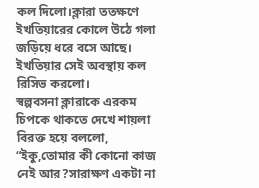কল দিলো।ক্লারা ততক্ষণে ইখতিয়ারের কোলে উঠে গলা জড়িয়ে ধরে বসে আছে। ইখতিয়ার সেই অবস্থায় কল রিসিভ করলো।
স্বল্পবসনা ক্লারাকে এরকম চিপকে থাকতে দেখে শায়লা বিরক্ত হয়ে বললো, “ইকু,তোমার কী কোনো কাজ নেই আর?সারাক্ষণ একটা না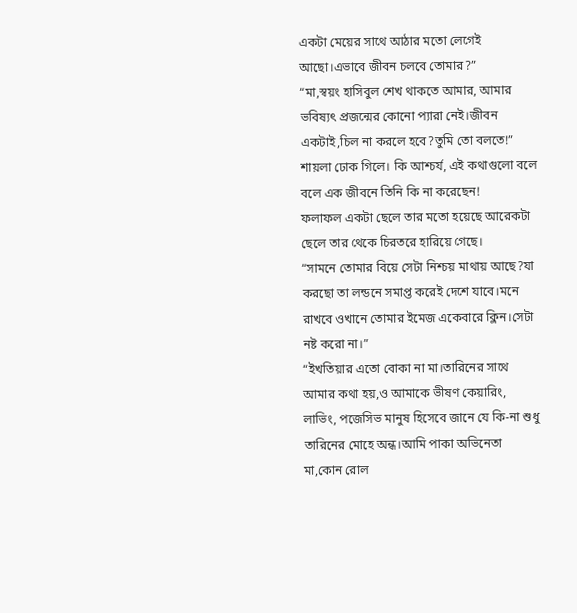একটা মেয়ের সাথে আঠার মতো লেগেই আছো।এভাবে জীবন চলবে তোমার?”
“মা,স্বয়ং হাসিবুল শেখ থাকতে আমার, আমার ভবিষ্যৎ প্রজন্মের কোনো প্যারা নেই।জীবন একটাই,চিল না করলে হবে?তুমি তো বলতে!”
শায়লা ঢোক গিলে। কি আশ্চর্য, এই কথাগুলো বলে বলে এক জীবনে তিনি কি না করেছেন!
ফলাফল একটা ছেলে তার মতো হয়েছে আরেকটা ছেলে তার থেকে চিরতরে হারিয়ে গেছে।
“সামনে তোমার বিয়ে সেটা নিশ্চয় মাথায় আছে?যা করছো তা লন্ডনে সমাপ্ত করেই দেশে যাবে।মনে রাখবে ওখানে তোমার ইমেজ একেবারে ক্লিন।সেটা নষ্ট করো না।”
“ইখতিয়ার এতো বোকা না মা।তারিনের সাথে আমার কথা হয়,ও আমাকে ভীষণ কেয়ারিং, লাভিং, পজেসিভ মানুষ হিসেবে জানে যে কি-না শুধু তারিনের মোহে অন্ধ।আমি পাকা অভিনেতা মা,কোন রোল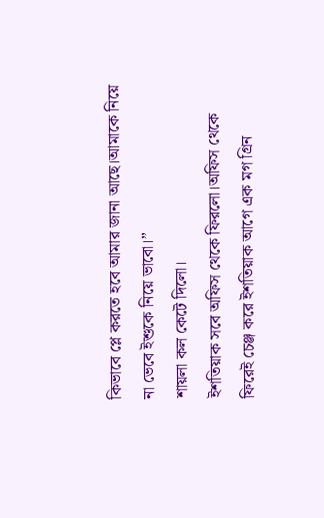কিভাবে প্লে করতে হবে আমার জানা আছে।আমাকে নিয়ে না ভেবে ইশুকে নিয়ে ভাবো।”
শায়লা কল কেটে দিলো।
ইশতিয়াক সবে অফিস থেকে ফিরলো।অফিস থেকে ফিরেই চেঞ্জ করে ইশতিয়াক আগে এক মগ গ্রিন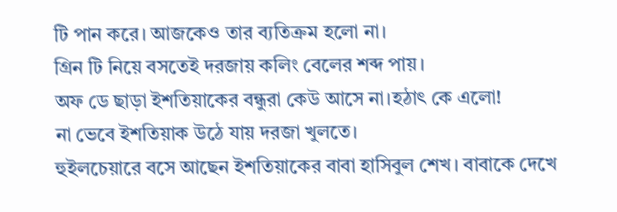টি পান করে। আজকেও তার ব্যতিক্রম হলো না।
গ্রিন টি নিয়ে বসতেই দরজায় কলিং বেলের শব্দ পায়।
অফ ডে ছাড়া ইশতিয়াকের বন্ধুরা কেউ আসে না।হঠাৎ কে এলো!
না ভেবে ইশতিয়াক উঠে যায় দরজা খুলতে।
হুইলচেয়ারে বসে আছেন ইশতিয়াকের বাবা হাসিবুল শেখ। বাবাকে দেখে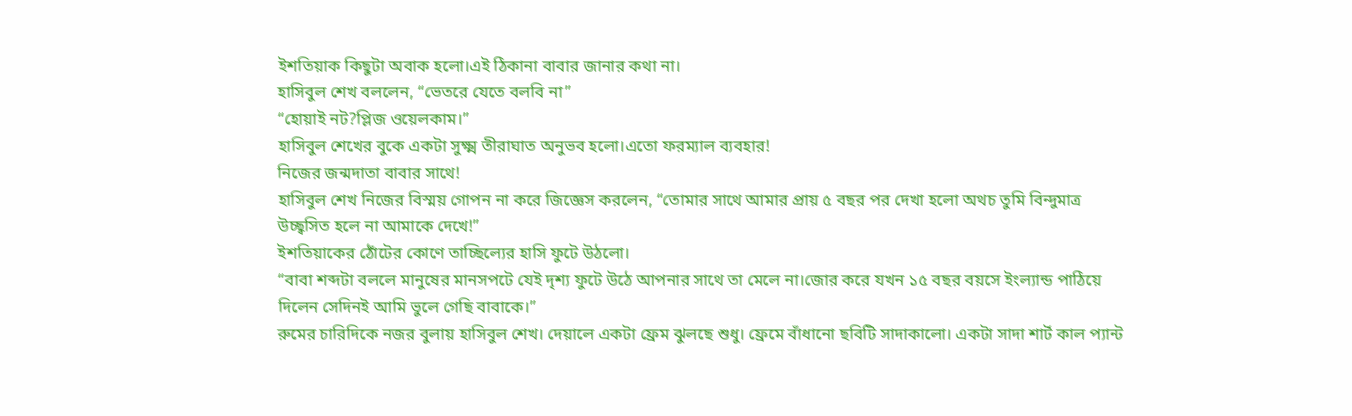ইশতিয়াক কিছুটা অবাক হলো।এই ঠিকানা বাবার জানার কথা না।
হাসিবুল শেখ বললেন, “ভেতরে যেতে বলবি না”
“হোয়াই নট?প্লিজ ওয়েলকাম।”
হাসিবুল শেখের বুকে একটা সুক্ষ্ম তীরাঘাত অনুভব হলো।এতো ফরম্যাল ব্যবহার!
নিজের জন্মদাতা বাবার সাথে!
হাসিবুল শেখ নিজের বিস্ময় গোপন না করে জিজ্ঞেস করলেন, “তোমার সাথে আমার প্রায় ৫ বছর পর দেখা হলো অথচ তুমি বিন্দুমাত্র উচ্ছ্বসিত হলে না আমাকে দেখে!”
ইশতিয়াকের ঠোঁটের কোণে তাচ্ছিল্যের হাসি ফুটে উঠলো।
“বাবা শব্দটা বললে মানুষের মানসপটে যেই দৃশ্য ফুটে উঠে আপনার সাথে তা মেলে না।জোর করে যখন ১৫ বছর বয়সে ইংল্যান্ড পাঠিয়ে দিলেন সেদিনই আমি ভুলে গেছি বাবাকে।”
রুমের চারিদিকে নজর বুলায় হাসিবুল শেখ। দেয়ালে একটা ফ্রেম ঝুলছে শুধু। ফ্রেমে বাঁধানো ছবিটি সাদাকালো। একটা সাদা শার্ট কাল প্যান্ট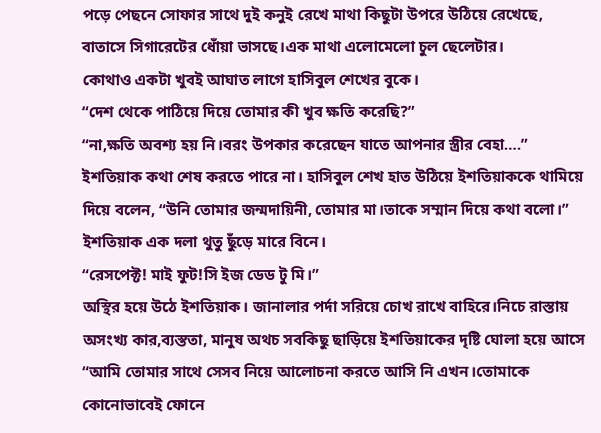পড়ে পেছনে সোফার সাথে দুই কনুই রেখে মাথা কিছুটা উপরে উঠিয়ে রেখেছে, বাতাসে সিগারেটের ধোঁয়া ভাসছে।এক মাথা এলোমেলো চুল ছেলেটার।
কোথাও একটা খুবই আঘাত লাগে হাসিবুল শেখের বুকে।
“দেশ থেকে পাঠিয়ে দিয়ে তোমার কী খুব ক্ষতি করেছি?”
“না,ক্ষতি অবশ্য হয় নি।বরং উপকার করেছেন যাতে আপনার স্ত্রীর বেহা….”
ইশতিয়াক কথা শেষ করতে পারে না। হাসিবুল শেখ হাত উঠিয়ে ইশতিয়াককে থামিয়ে দিয়ে বলেন, “উনি তোমার জন্মদায়িনী, তোমার মা।তাকে সম্মান দিয়ে কথা বলো।”
ইশতিয়াক এক দলা থুতু ছুঁড়ে মারে বিনে।
“রেসপেক্ট! মাই ফুট!সি ইজ ডেড টু মি।”
অস্থির হয়ে উঠে ইশতিয়াক। জানালার পর্দা সরিয়ে চোখ রাখে বাহিরে।নিচে রাস্তায় অসংখ্য কার,ব্যস্ততা, মানুষ অথচ সবকিছু ছাড়িয়ে ইশতিয়াকের দৃষ্টি ঘোলা হয়ে আসে
“আমি তোমার সাথে সেসব নিয়ে আলোচনা করতে আসি নি এখন।তোমাকে কোনোভাবেই ফোনে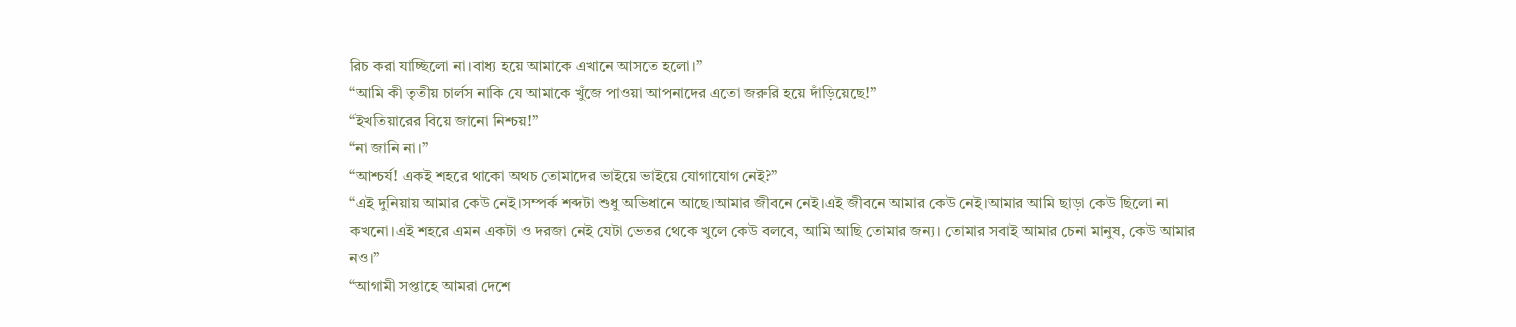রিচ করা যাচ্ছিলো না।বাধ্য হয়ে আমাকে এখানে আসতে হলো।”
“আমি কী তৃতীয় চার্লস নাকি যে আমাকে খুঁজে পাওয়া আপনাদের এতো জরুরি হয়ে দাঁড়িয়েছে!”
“ইখতিয়ারের বিয়ে জানো নিশ্চয়!”
“না জানি না।”
“আশ্চর্য! একই শহরে থাকো অথচ তোমাদের ভাইয়ে ভাইয়ে যোগাযোগ নেই?”
“এই দুনিয়ায় আমার কেউ নেই।সম্পর্ক শব্দটা শুধু অভিধানে আছে।আমার জীবনে নেই।এই জীবনে আমার কেউ নেই।আমার আমি ছাড়া কেউ ছিলো না কখনো।এই শহরে এমন একটা ও দরজা নেই যেটা ভেতর থেকে খুলে কেউ বলবে, আমি আছি তোমার জন্য। তোমার সবাই আমার চেনা মানুষ, কেউ আমার নও।”
“আগামী সপ্তাহে আমরা দেশে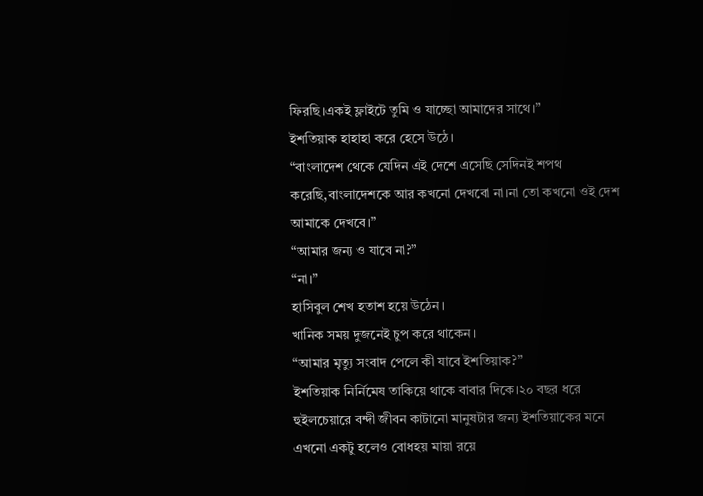ফিরছি।একই ফ্লাইটে তুমি ও যাচ্ছো আমাদের সাথে।”
ইশতিয়াক হাহাহা করে হেসে উঠে।
“বাংলাদেশ থেকে যেদিন এই দেশে এসেছি সেদিনই শপথ করেছি,বাংলাদেশকে আর কখনো দেখবো না।না তো কখনো ওই দেশ আমাকে দেখবে।”
“আমার জন্য ও যাবে না?”
“না।”
হাসিবুল শেখ হতাশ হয়ে উঠেন।
খানিক সময় দুজনেই চুপ করে থাকেন।
“আমার মৃত্যু সংবাদ পেলে কী যাবে ইশতিয়াক?”
ইশতিয়াক নির্নিমেষ তাকিয়ে থাকে বাবার দিকে।২০ বছর ধরে হুইলচেয়ারে বন্দী জীবন কাটানো মানুষটার জন্য ইশতিয়াকের মনে এখনো একটু হলেও বোধহয় মায়া রয়ে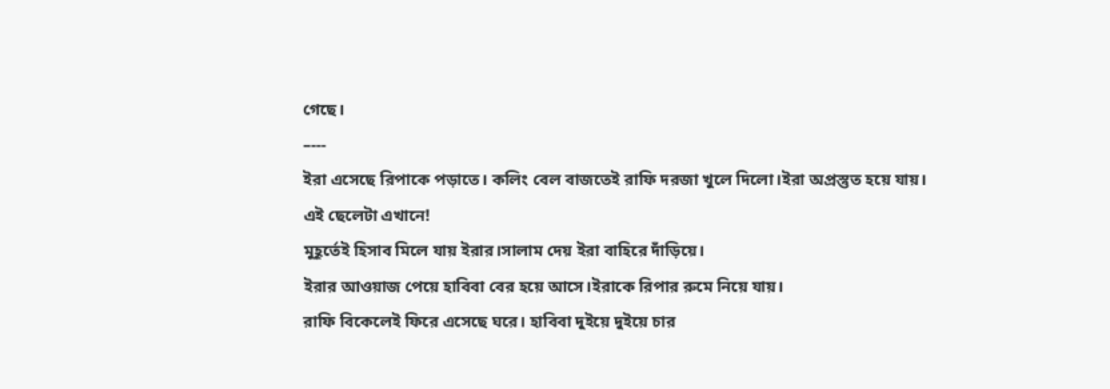গেছে।
–---
ইরা এসেছে রিপাকে পড়াতে। কলিং বেল বাজতেই রাফি দরজা খুলে দিলো।ইরা অপ্রস্তুত হয়ে যায়। এই ছেলেটা এখানে!
মুহূর্তেই হিসাব মিলে যায় ইরার।সালাম দেয় ইরা বাহিরে দাঁড়িয়ে।
ইরার আওয়াজ পেয়ে হাবিবা বের হয়ে আসে।ইরাকে রিপার রুমে নিয়ে যায়।
রাফি বিকেলেই ফিরে এসেছে ঘরে। হাবিবা দুইয়ে দুইয়ে চার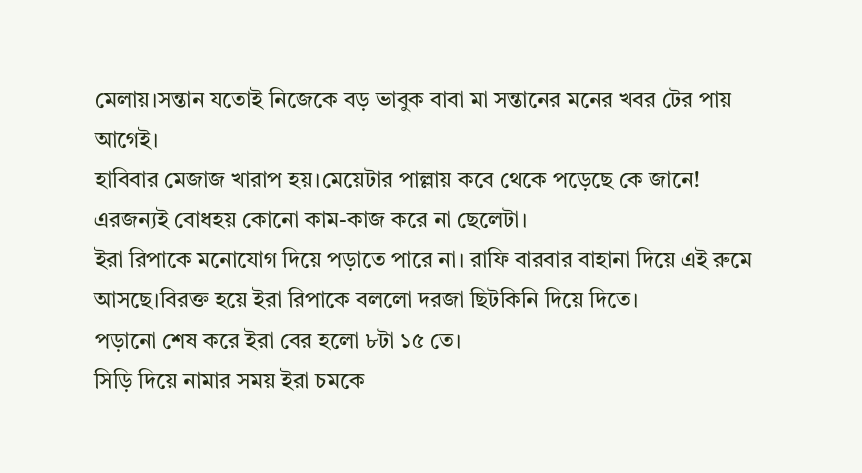মেলায়।সন্তান যতোই নিজেকে বড় ভাবুক বাবা মা সন্তানের মনের খবর টের পায় আগেই।
হাবিবার মেজাজ খারাপ হয়।মেয়েটার পাল্লায় কবে থেকে পড়েছে কে জানে!
এরজন্যই বোধহয় কোনো কাম-কাজ করে না ছেলেটা।
ইরা রিপাকে মনোযোগ দিয়ে পড়াতে পারে না। রাফি বারবার বাহানা দিয়ে এই রুমে আসছে।বিরক্ত হয়ে ইরা রিপাকে বললো দরজা ছিটকিনি দিয়ে দিতে।
পড়ানো শেষ করে ইরা বের হলো ৮টা ১৫ তে।
সিড়ি দিয়ে নামার সময় ইরা চমকে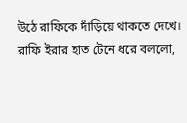উঠে রাফিকে দাঁড়িয়ে থাকতে দেখে।
রাফি ইরার হাত টেনে ধরে বললো,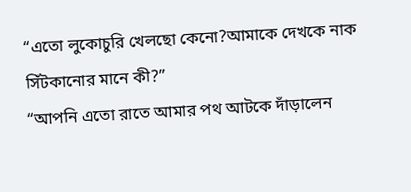“এতো লুকোচুরি খেলছো কেনো?আমাকে দেখকে নাক সিঁটকানোর মানে কী?”
“আপনি এতো রাতে আমার পথ আটকে দাঁড়ালেন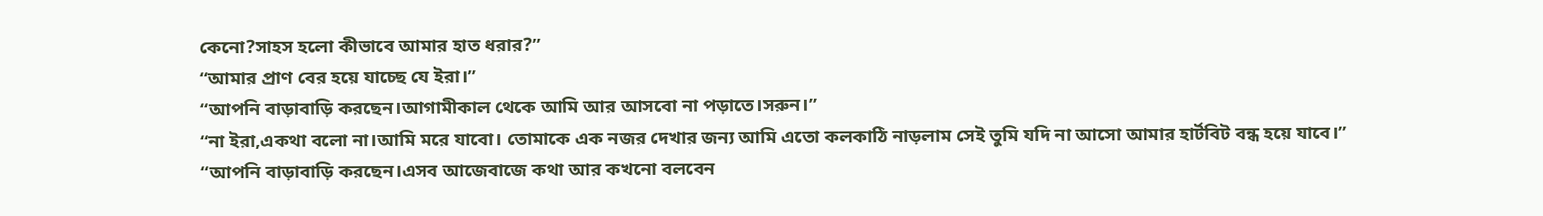কেনো?সাহস হলো কীভাবে আমার হাত ধরার?”
“আমার প্রাণ বের হয়ে যাচ্ছে যে ইরা।”
“আপনি বাড়াবাড়ি করছেন।আগামীকাল থেকে আমি আর আসবো না পড়াতে।সরুন।”
“না ইরা,একথা বলো না।আমি মরে যাবো। তোমাকে এক নজর দেখার জন্য আমি এতো কলকাঠি নাড়লাম সেই তুমি যদি না আসো আমার হার্টবিট বন্ধ হয়ে যাবে।”
“আপনি বাড়াবাড়ি করছেন।এসব আজেবাজে কথা আর কখনো বলবেন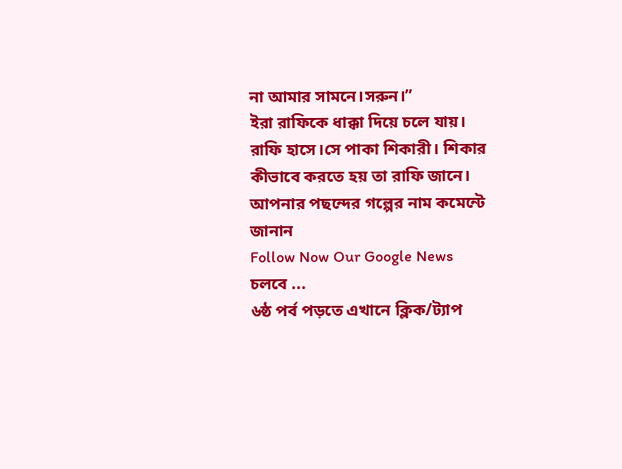না আমার সামনে।সরুন।”
ইরা রাফিকে ধাক্কা দিয়ে চলে যায়।
রাফি হাসে।সে পাকা শিকারী। শিকার কীভাবে করতে হয় তা রাফি জানে।
আপনার পছন্দের গল্পের নাম কমেন্টে জানান
Follow Now Our Google News
চলবে ...
৬ষ্ঠ পর্ব পড়তে এখানে ক্লিক/ট্যাপ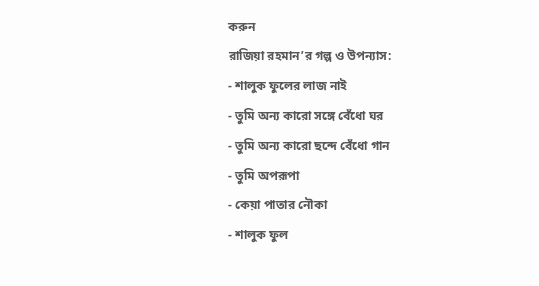করুন
রাজিয়া রহমান’র গল্প ও উপন্যাস:
- শালুক ফুলের লাজ নাই
- তুমি অন্য কারো সঙ্গে বেঁধো ঘর
- তুমি অন্য কারো ছন্দে বেঁধো গান
- তুমি অপরূপা
- কেয়া পাতার নৌকা
- শালুক ফুল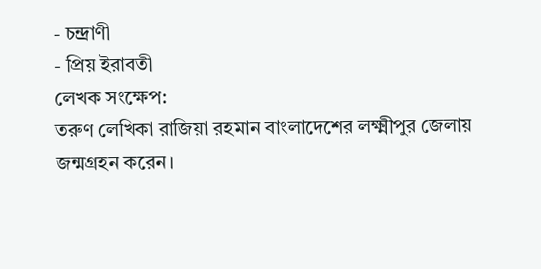- চন্দ্রাণী
- প্রিয় ইরাবতী
লেখক সংক্ষেপ:
তরুণ লেখিকা রাজিয়া রহমান বাংলাদেশের লক্ষ্মীপুর জেলায় জন্মগ্রহন করেন।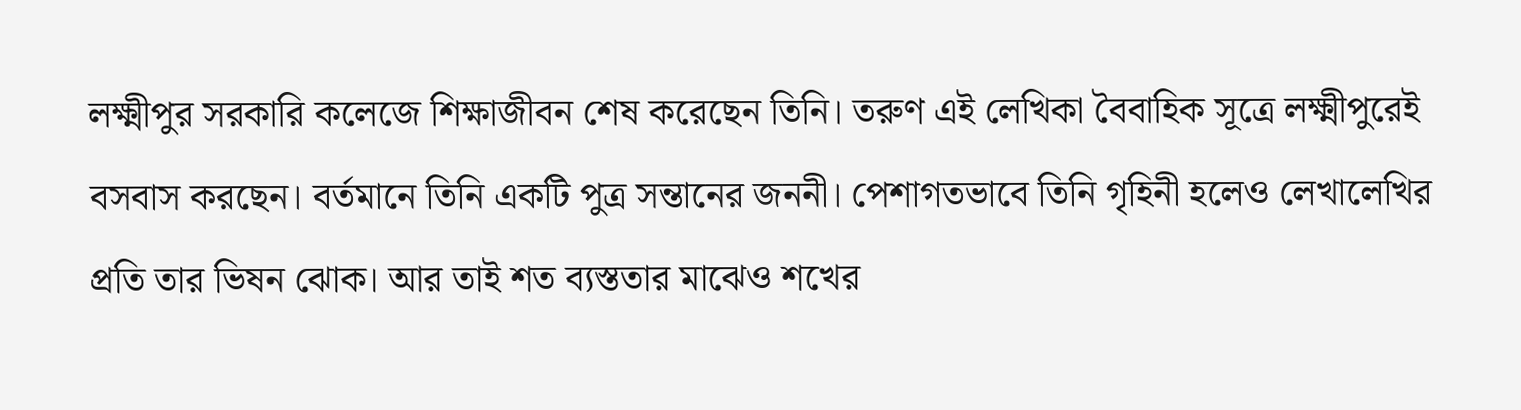লক্ষ্মীপুর সরকারি কলেজে শিক্ষাজীবন শেষ করেছেন তিনি। তরুণ এই লেখিকা বৈবাহিক সূত্রে লক্ষ্মীপুরেই বসবাস করছেন। বর্তমানে তিনি একটি পুত্র সন্তানের জননী। পেশাগতভাবে তিনি গৃহিনী হলেও লেখালেখির প্রতি তার ভিষন ঝোক। আর তাই শত ব্যস্ততার মাঝেও শখের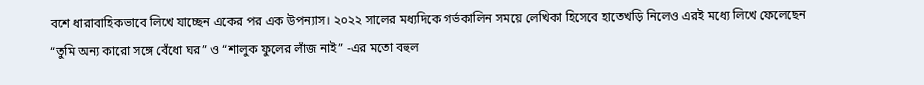বশে ধারাবাহিকভাবে লিখে যাচ্ছেন একের পর এক উপন্যাস। ২০২২ সালের মধ্যদিকে গর্ভকালিন সময়ে লেখিকা হিসেবে হাতেখড়ি নিলেও এরই মধ্যে লিখে ফেলেছেন “তুমি অন্য কারো সঙ্গে বেঁধো ঘর” ও “শালুক ফুলের লাঁজ নাই” -এর মতো বহুল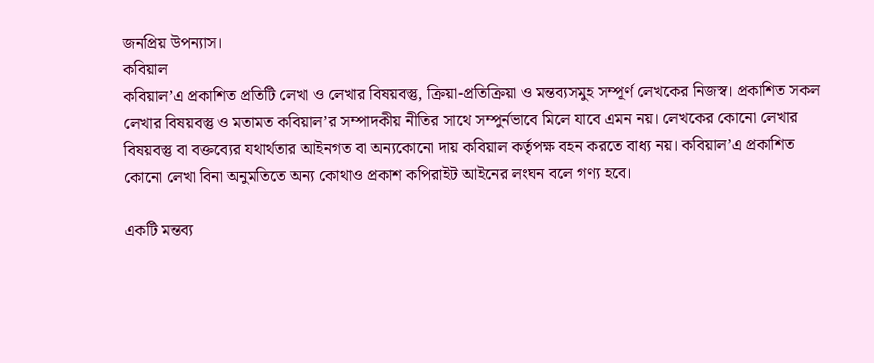জনপ্রিয় উপন্যাস।
কবিয়াল
কবিয়াল’এ প্রকাশিত প্রতিটি লেখা ও লেখার বিষয়বস্তু, ক্রিয়া-প্রতিক্রিয়া ও মন্তব্যসমুহ সম্পূর্ণ লেখকের নিজস্ব। প্রকাশিত সকল লেখার বিষয়বস্তু ও মতামত কবিয়াল’র সম্পাদকীয় নীতির সাথে সম্পুর্নভাবে মিলে যাবে এমন নয়। লেখকের কোনো লেখার বিষয়বস্তু বা বক্তব্যের যথার্থতার আইনগত বা অন্যকোনো দায় কবিয়াল কর্তৃপক্ষ বহন করতে বাধ্য নয়। কবিয়াল’এ প্রকাশিত কোনো লেখা বিনা অনুমতিতে অন্য কোথাও প্রকাশ কপিরাইট আইনের লংঘন বলে গণ্য হবে।

একটি মন্তব্য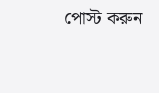পোস্ট করুন